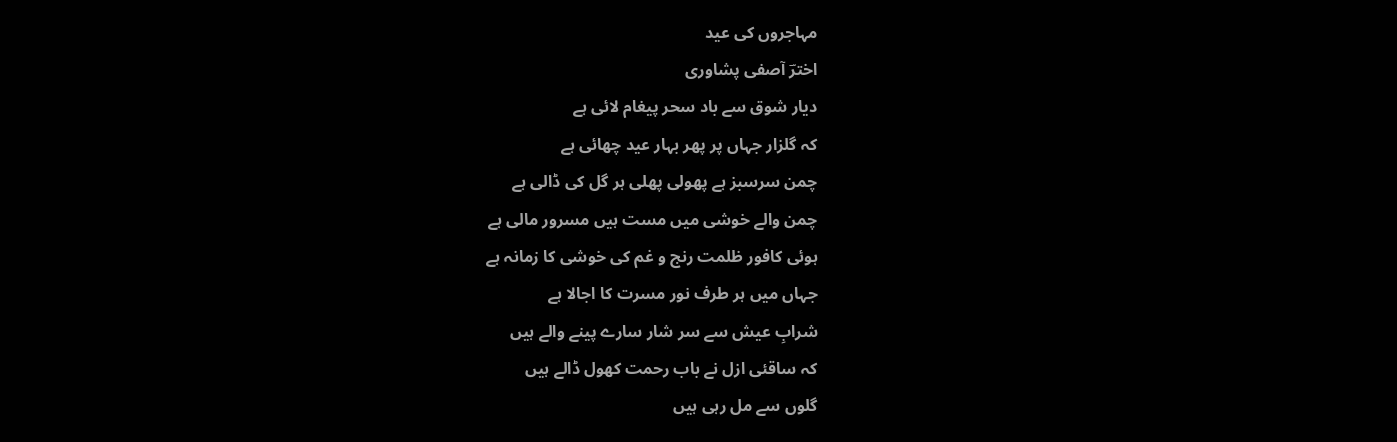مہاجروں کی عید
اخترؔ آصفی پشاوری
دیار شوق سے باد سحر پیغام لائی ہے
کہ گلزار جہاں پر پھر بہار عید چھائی ہے
چمن سرسبز ہے پھولی پھلی ہر گل کی ڈالی ہے
چمن والے خوشی میں مست ہیں مسرور مالی ہے
ہوئی کافور ظلمت رنج و غم کی خوشی کا زمانہ ہے
جہاں میں ہر طرف نور مسرت کا اجالا ہے
شرابِ عیش سے سر شار سارے پینے والے ہیں
کہ ساقئی ازل نے باب رحمت کھول ڈالے ہیں
گلوں سے مل رہی ہیں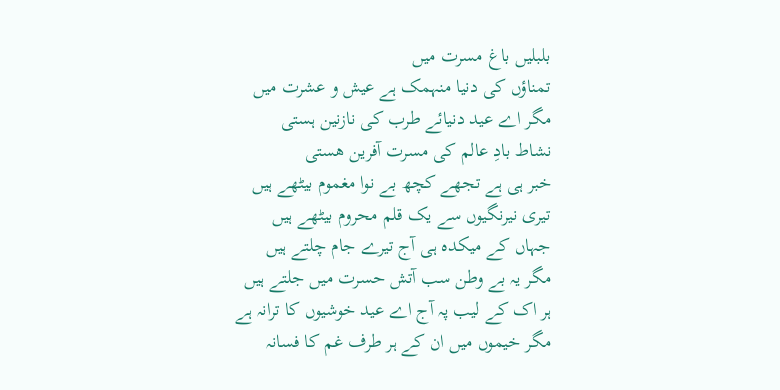بلبلیں باغ مسرت میں
تمناؤں کی دنیا منہمک ہے عیش و عشرت میں
مگر اے عید دنیائے طرب کی نازنین ہستی
نشاط بادِ عالم کی مسرت آفرین ھستی
خبر ہی ہے تجھے کچھ بے نوا مغموم بیٹھے ہیں
تیری نیرنگیوں سے یک قلم محروم بیٹھے ہیں
جہاں کے میکدہ ہی آج تیرے جام چلتے ہیں
مگر یہ بے وطن سب آتش حسرت میں جلتے ہیں
ہر اک کے لیب پہ آج اے عید خوشیوں کا ترانہ ہے
مگر خیموں میں ان کے ہر طرف غم کا فسانہ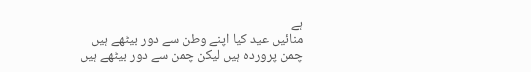ہے
منائیں عید کیا اپنے وطن سے دور بیٹھے ہیں
چمن پروردہ ہیں لیکن چمن سے دور بیٹھے ہیں